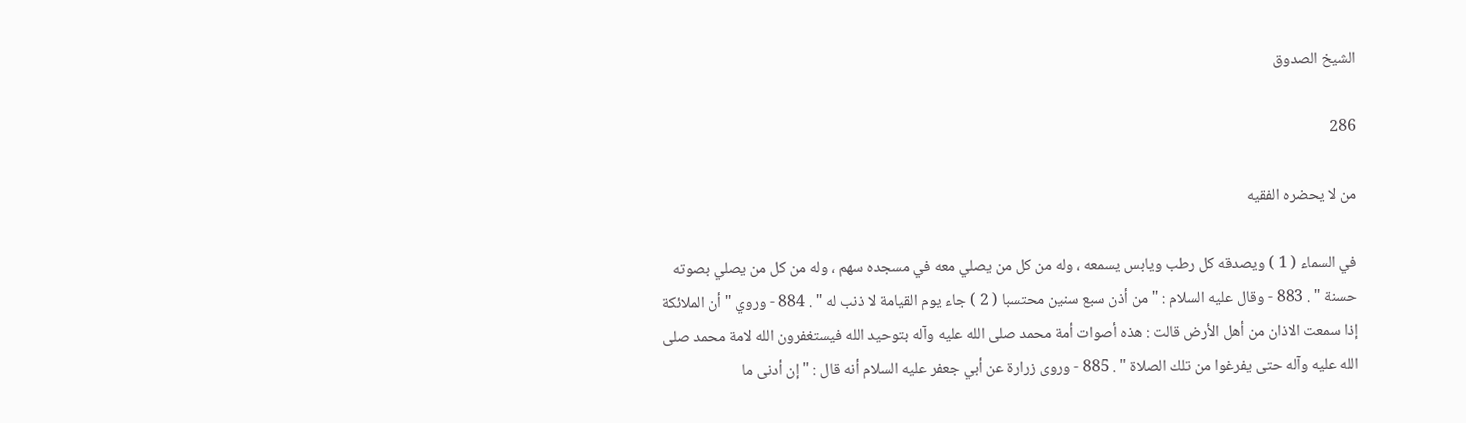الشيخ الصدوق

286

من لا يحضره الفقيه

في السماء ( 1 ) ويصدقه كل رطب ويابس يسمعه ، وله من كل من يصلي معه في مسجده سهم ، وله من كل من يصلي بصوته حسنة " . 883 - وقال عليه السلام : " من أذن سبع سنين محتسبا ( 2 ) جاء يوم القيامة لا ذنب له " . 884 - وروي " أن الملائكة إذا سمعت الاذان من أهل الأرض قالت : هذه أصوات أمة محمد صلى الله عليه وآله بتوحيد الله فيستغفرون الله لامة محمد صلى الله عليه وآله حتى يفرغوا من تلك الصلاة " . 885 - وروى زرارة عن أبي جعفر عليه السلام أنه قال : " إن أدنى ما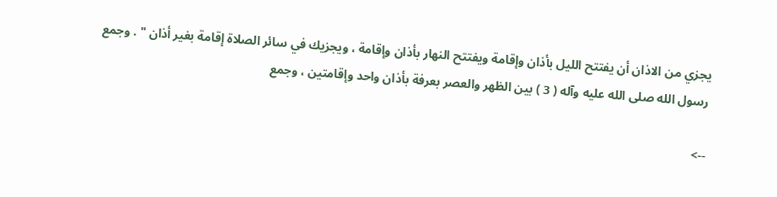يجزي من الاذان أن يفتتح الليل بأذان وإقامة ويفتتح النهار بأذان وإقامة ، ويجزيك في سائر الصلاة إقامة بغير أذان " . وجمع رسول الله صلى الله عليه وآله ( 3 ) بين الظهر والعصر بعرفة بأذان واحد وإقامتين ، وجمع

-->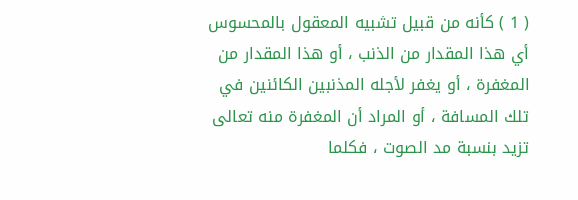( 1 ) كأنه من قبيل تشبيه المعقول بالمحسوس أي هذا المقدار من الذنب ، أو هذا المقدار من المغفرة ، أو يغفر لأجله المذنبين الكائنين في تلك المسافة ، أو المراد أن المغفرة منه تعالى تزيد بنسبة مد الصوت ، فكلما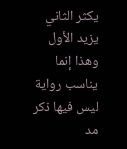يكثر الثاني يزيد الأول وهذا إنما يناسب رواية ليس فيها ذكر مد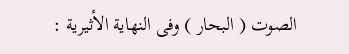الصوت ( البحار ) وفى النهاية الأثيرية :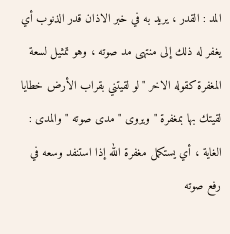المد : القدر ، يريد به في خبر الاذان قدر الذنوب أي يغفر له ذلك إلى منتهى مد صوته ، وهو تمثيل لسعة المغفرة كقوله الاخر " لو لقيتني بقراب الأرض خطايا لقيتك بها بمغفرة " ويروى " مدى صوته " والمدى : الغاية ، أي يستكمل مغفرة الله إذا استنفد وسعه في رفع صوته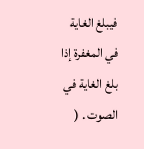فيبلغ الغاية في المغفرة إذا بلغ الغاية في الصوت . (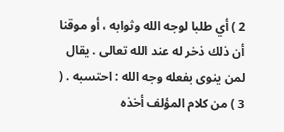2 ) أي طلبا لوجه الله وثوابه ، أو موقنا أن ذلك ذخر له عند الله تعالى . يقال لمن ينوى بفعله وجه الله : احتسبه . ( 3 ) من كلام المؤلف أخذه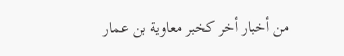من أخبار أخر كخبر معاوية بن عمار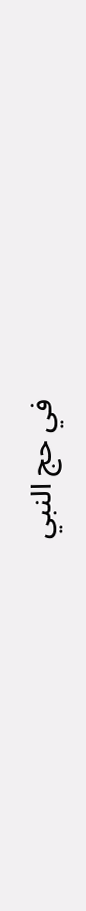في حج النبي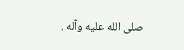صلى الله عليه وآله .